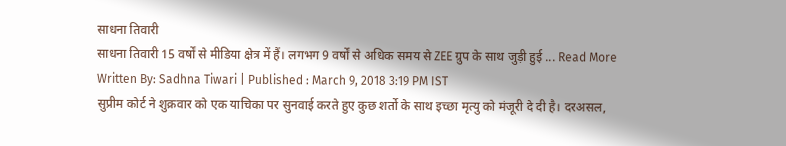साधना तिवारी
साधना तिवारी 15 वर्षों से मीडिया क्षेत्र में हैं। लगभग 9 वर्षों से अधिक समय से ZEE ग्रुप के साथ जुड़ी हुई ... Read More
Written By: Sadhna Tiwari | Published : March 9, 2018 3:19 PM IST
सुप्रीम कोर्ट ने शुक्रवार को एक याचिका पर सुनवाई करते हुए कुछ शर्तो के साथ इच्छा मृत्यु को मंजूरी दे दी है। दरअसल,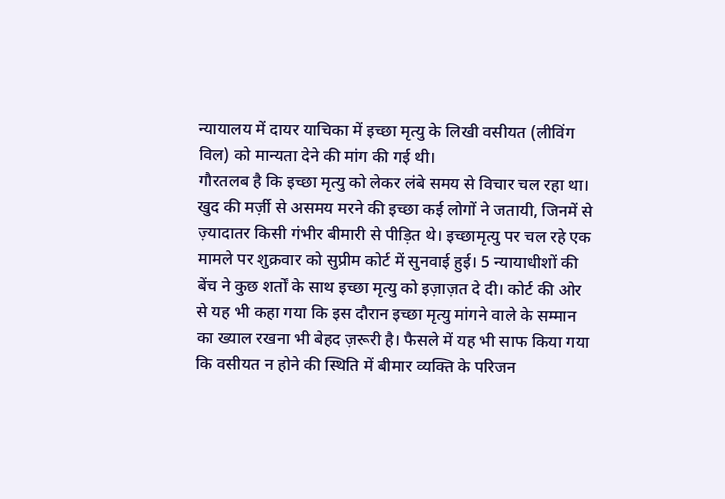न्यायालय में दायर याचिका में इच्छा मृत्यु के लिखी वसीयत (लीविंग विल) को मान्यता देने की मांग की गई थी।
गौरतलब है कि इच्छा मृत्यु को लेकर लंबे समय से विचार चल रहा था। खुद की मर्ज़ी से असमय मरने की इच्छा कई लोगों ने जतायी, जिनमें से ज़्यादातर किसी गंभीर बीमारी से पीड़ित थे। इच्छामृत्यु पर चल रहे एक मामले पर शुक्रवार को सुप्रीम कोर्ट में सुनवाई हुई। 5 न्यायाधीशों की बेंच ने कुछ शर्तों के साथ इच्छा मृत्यु को इज़ाज़त दे दी। कोर्ट की ओर से यह भी कहा गया कि इस दौरान इच्छा मृत्यु मांगने वाले के सम्मान का ख्याल रखना भी बेहद ज़रूरी है। फैसले में यह भी साफ किया गया कि वसीयत न होने की स्थिति में बीमार व्यक्ति के परिजन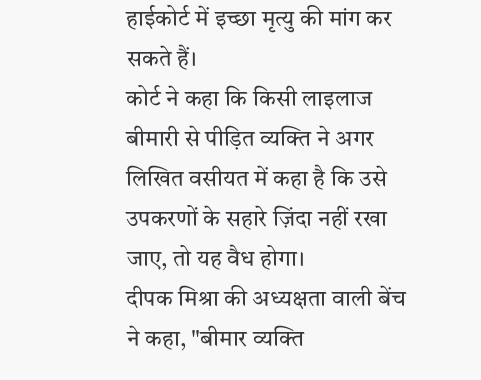हाईकोर्ट में इच्छा मृत्यु की मांग कर सकते हैं।
कोर्ट ने कहा कि किसी लाइलाज बीमारी से पीड़ित व्यक्ति ने अगर लिखित वसीयत में कहा है कि उसे उपकरणों के सहारे ज़िंदा नहीं रखा जाए, तो यह वैध होगा।
दीपक मिश्रा की अध्यक्षता वाली बेंच ने कहा, "बीमार व्यक्ति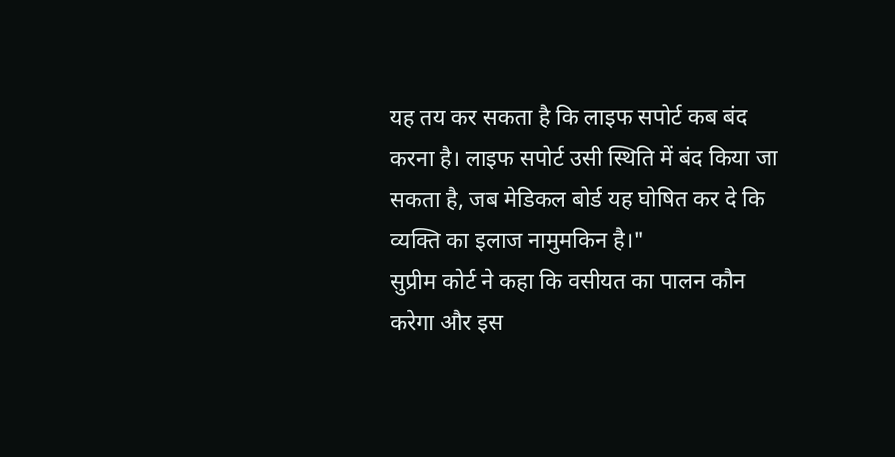यह तय कर सकता है कि लाइफ सपोर्ट कब बंद करना है। लाइफ सपोर्ट उसी स्थिति में बंद किया जा सकता है, जब मेडिकल बोर्ड यह घोषित कर दे कि व्यक्ति का इलाज नामुमकिन है।"
सुप्रीम कोर्ट ने कहा कि वसीयत का पालन कौन करेगा और इस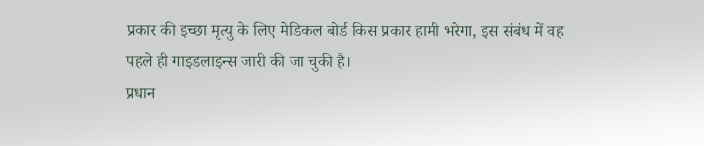प्रकार की इच्छा मृत्यु के लिए मेडिकल बोर्ड किस प्रकार हामी भरेगा, इस संबंध में वह पहले ही गाइडलाइन्स जारी की जा चुकी है।
प्रधान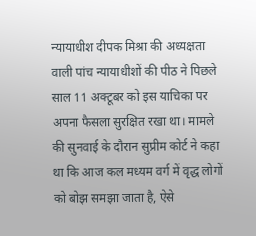न्यायाधीश दीपक मिश्रा की अध्यक्षता वाली पांच न्यायाधीशों की पीठ ने पिछले साल 11 अक्टूबर को इस याचिका पर अपना फैसला सुरक्षित रखा था। मामले की सुनवाई के दौरान सुप्रीम कोर्ट ने कहा था कि आज कल मध्यम वर्ग में वृद्ध लोगों को बोझ समझा जाता है, ऐसे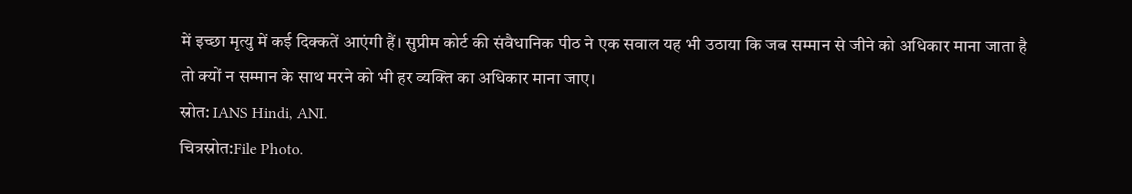में इच्छा मृत्यु में कई दिक्कतें आएंगी हैं। सुप्रीम कोर्ट की संवैधानिक पीठ ने एक सवाल यह भी उठाया कि जब सम्मान से जीने को अधिकार माना जाता है तो क्यों न सम्मान के साथ मरने को भी हर व्यक्ति का अधिकार माना जाए।
स्रोत: IANS Hindi, ANI.
चित्रस्रोत:File Photo.